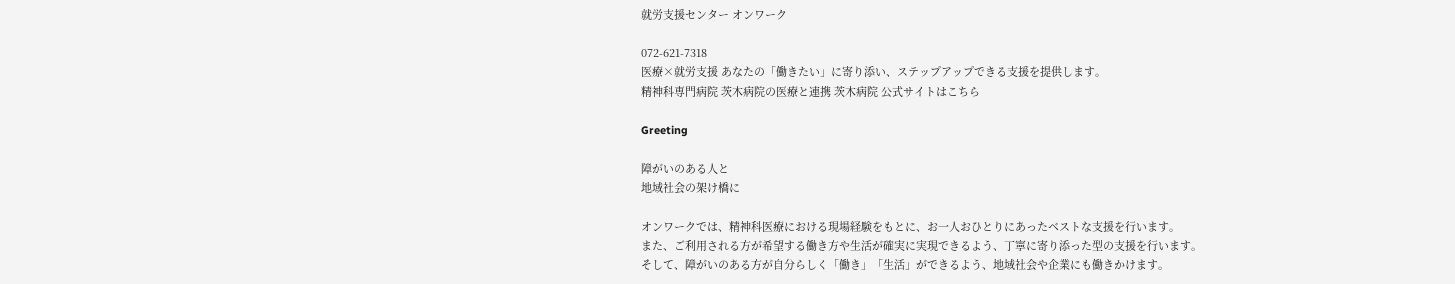就労⽀援センター オンワーク

072-621-7318
医療×就労支援 あなたの「働きたい」に寄り添い、ステップアップできる支援を提供します。
精神科専門病院 茨木病院の医療と連携 茨木病院 公式サイトはこちら

Greeting

障がいのある人と
地域社会の架け橋に

オンワークでは、精神科医療における現場経験をもとに、お一人おひとりにあったベストな支援を行います。
また、ご利用される方が希望する働き方や生活が確実に実現できるよう、丁寧に寄り添った型の支援を行います。
そして、障がいのある方が自分らしく「働き」「生活」ができるよう、地域社会や企業にも働きかけます。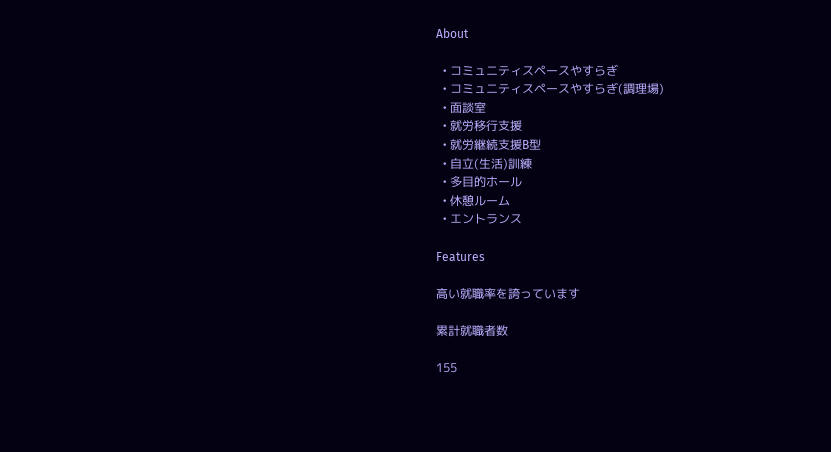About

  • コミュニティスペースやすらぎ
  • コミュニティスペースやすらぎ(調理場)
  • 面談室
  • 就労移行支援
  • 就労継続支援B型
  • 自立(生活)訓練
  • 多目的ホール
  • 休憩ルーム
  • エントランス

Features

高い就職率を誇っています

累計就職者数

155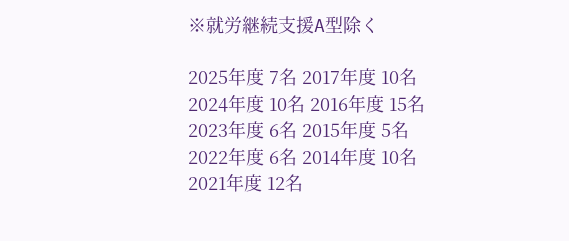※就労継続支援A型除く

2025年度 7名 2017年度 10名
2024年度 10名 2016年度 15名
2023年度 6名 2015年度 5名
2022年度 6名 2014年度 10名
2021年度 12名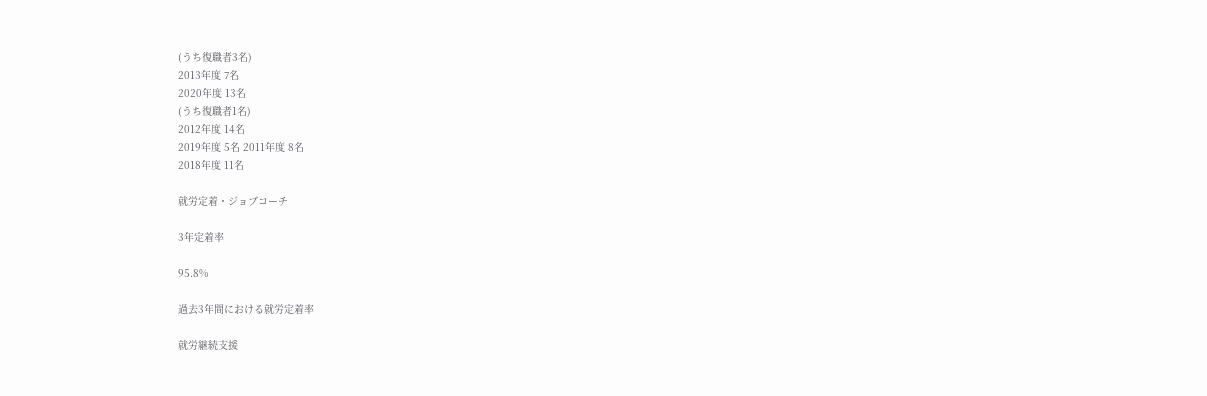(うち復職者3名)
2013年度 7名
2020年度 13名
(うち復職者1名)
2012年度 14名
2019年度 5名 2011年度 8名
2018年度 11名

就労定着・ジョブコーチ

3年定着率

95.8%

過去3年間における就労定着率

就労継続支援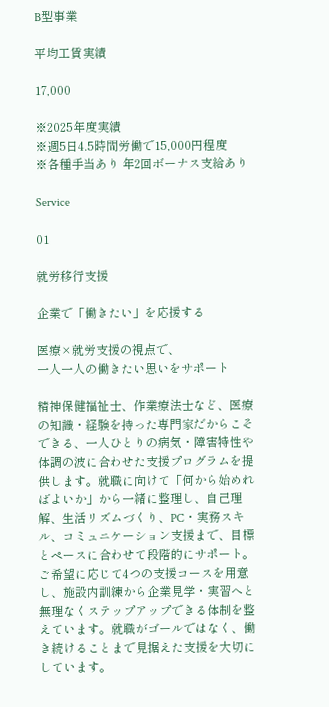B型事業

平均工賃実績

17,000

※2025年度実績
※週5日4.5時間労働で15,000円程度
※各種手当あり 年2回ボーナス支給あり

Service

01

就労移行支援

企業で「働きたい」を応援する

医療×就労支援の視点で、
一人一人の働きたい思いをサポート

精神保健福祉士、作業療法士など、医療の知識・経験を持った専門家だからこそできる、一人ひとりの病気・障害特性や体調の波に合わせた支援プログラムを提供します。就職に向けて「何から始めればよいか」から一緒に整理し、自己理解、生活リズムづくり、PC・実務スキル、コミュニケーション支援まで、目標とペースに合わせて段階的にサポート。ご希望に応じて4つの支援コースを用意し、施設内訓練から企業見学・実習へと無理なくステップアップできる体制を整えています。就職がゴールではなく、働き続けることまで見据えた支援を大切にしています。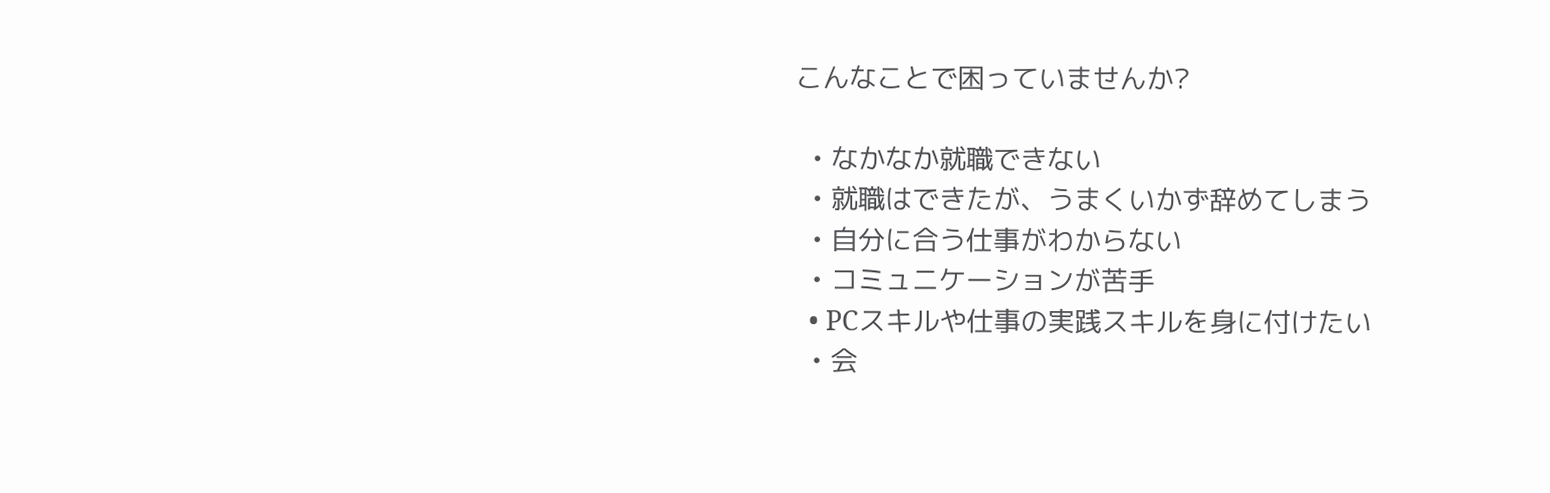こんなことで困っていませんか?

  • なかなか就職できない
  • 就職はできたが、うまくいかず辞めてしまう
  • 自分に合う仕事がわからない
  • コミュニケーションが苦手
  • PCスキルや仕事の実践スキルを身に付けたい
  • 会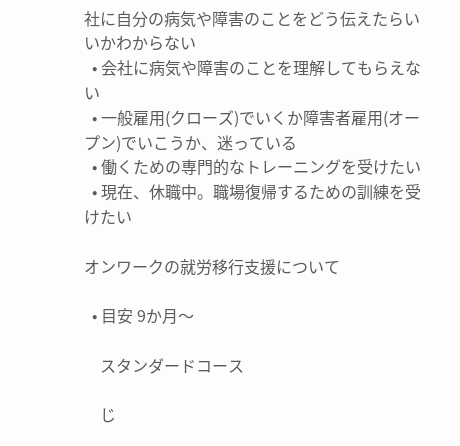社に自分の病気や障害のことをどう伝えたらいいかわからない
  • 会社に病気や障害のことを理解してもらえない
  • ⼀般雇⽤(クローズ)でいくか障害者雇⽤(オープン)でいこうか、迷っている
  • 働くための専門的なトレーニングを受けたい
  • 現在、休職中。職場復帰するための訓練を受けたい

オンワークの就労移行支援について

  • 目安 9か月〜

    スタンダードコース

    じ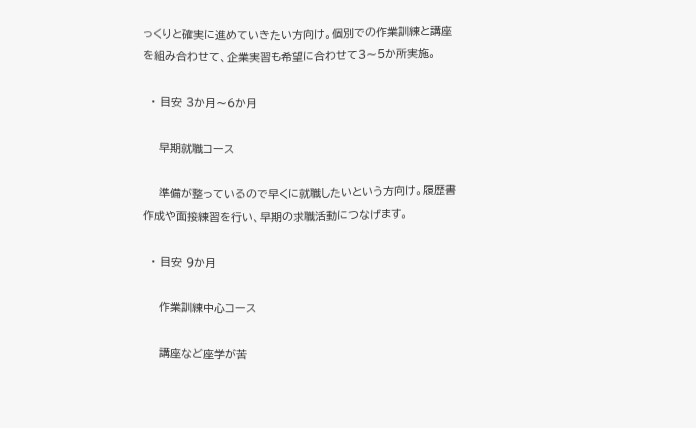っくりと確実に進めていきたい方向け。個別での作業訓練と講座を組み合わせて、企業実習も希望に合わせて3〜5か所実施。

  • 目安 3か月〜6か月

    早期就職コース

    準備が整っているので早くに就職したいという方向け。履歴書作成や面接練習を行い、早期の求職活動につなげます。

  • 目安 9か月

    作業訓練中心コース

    講座など座学が苦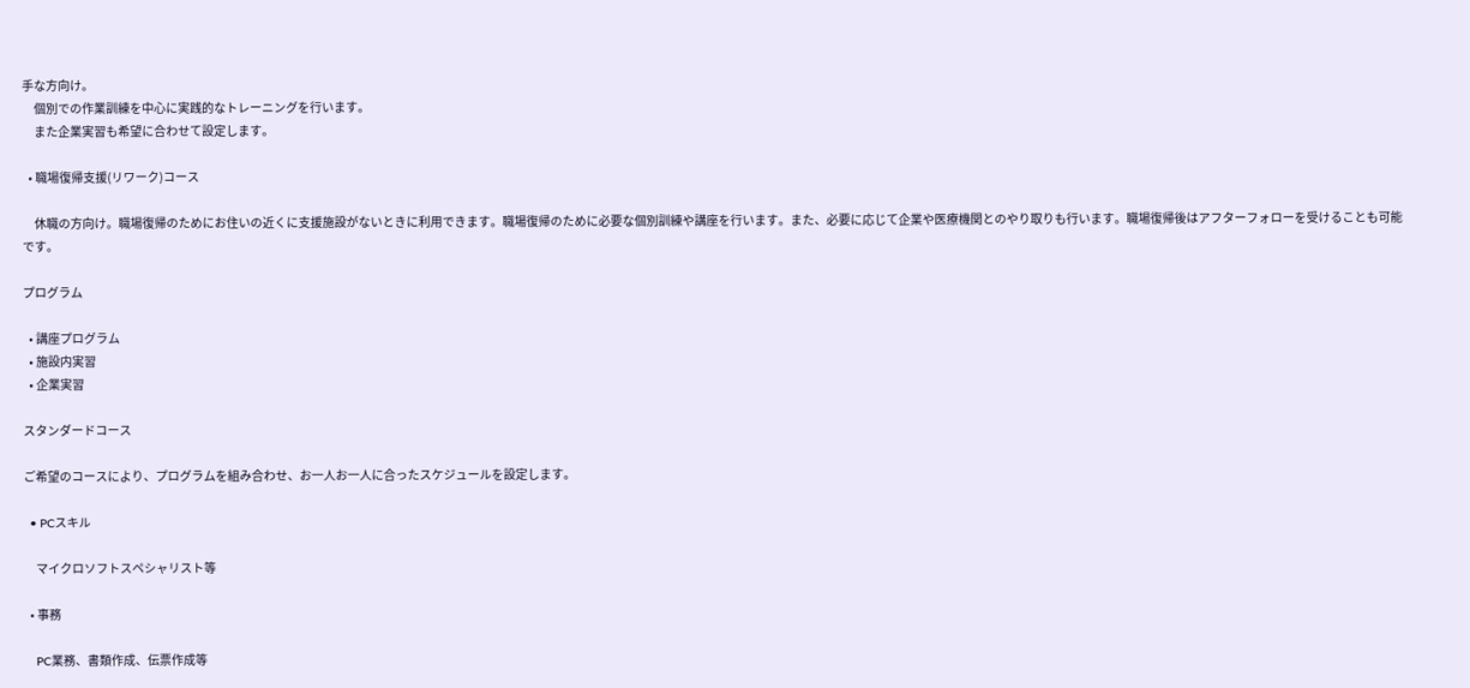手な方向け。
    個別での作業訓練を中心に実践的なトレーニングを行います。
    また企業実習も希望に合わせて設定します。

  • 職場復帰支援(リワーク)コース

    休職の⽅向け。職場復帰のためにお住いの近くに⽀援施設がないときに利⽤できます。職場復帰のために必要な個別訓練や講座を⾏います。また、必要に応じて企業や医療機関とのやり取りも行います。職場復帰後はアフターフォローを受けることも可能です。

プログラム

  • 講座プログラム
  • 施設内実習
  • 企業実習

スタンダードコース

ご希望のコースにより、プログラムを組み合わせ、お一人お一人に合ったスケジュールを設定します。

  • PCスキル

    マイクロソフトスペシャリスト等

  • 事務

    PC業務、書類作成、伝票作成等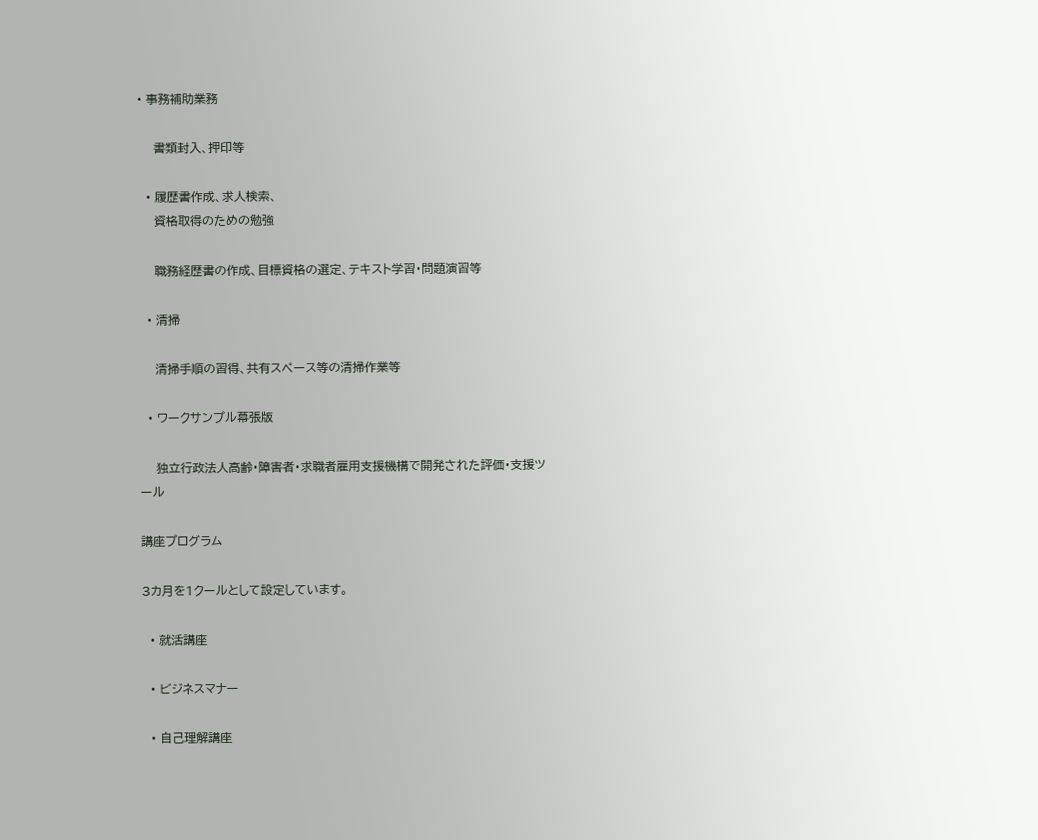• 事務補助業務

    書類封入、押印等

  • 履歴書作成、求人検索、
    資格取得のための勉強

    職務経歴書の作成、目標資格の選定、テキスト学習・問題演習等

  • 清掃

    清掃手順の習得、共有スペース等の清掃作業等

  • ワークサンプル幕張版

    独立行政法人高齢・障害者・求職者雇用支援機構で開発された評価・支援ツール

講座プログラム

3カ⽉を1クールとして設定しています。

  • 就活講座

  • ビジネスマナー

  • ⾃⼰理解講座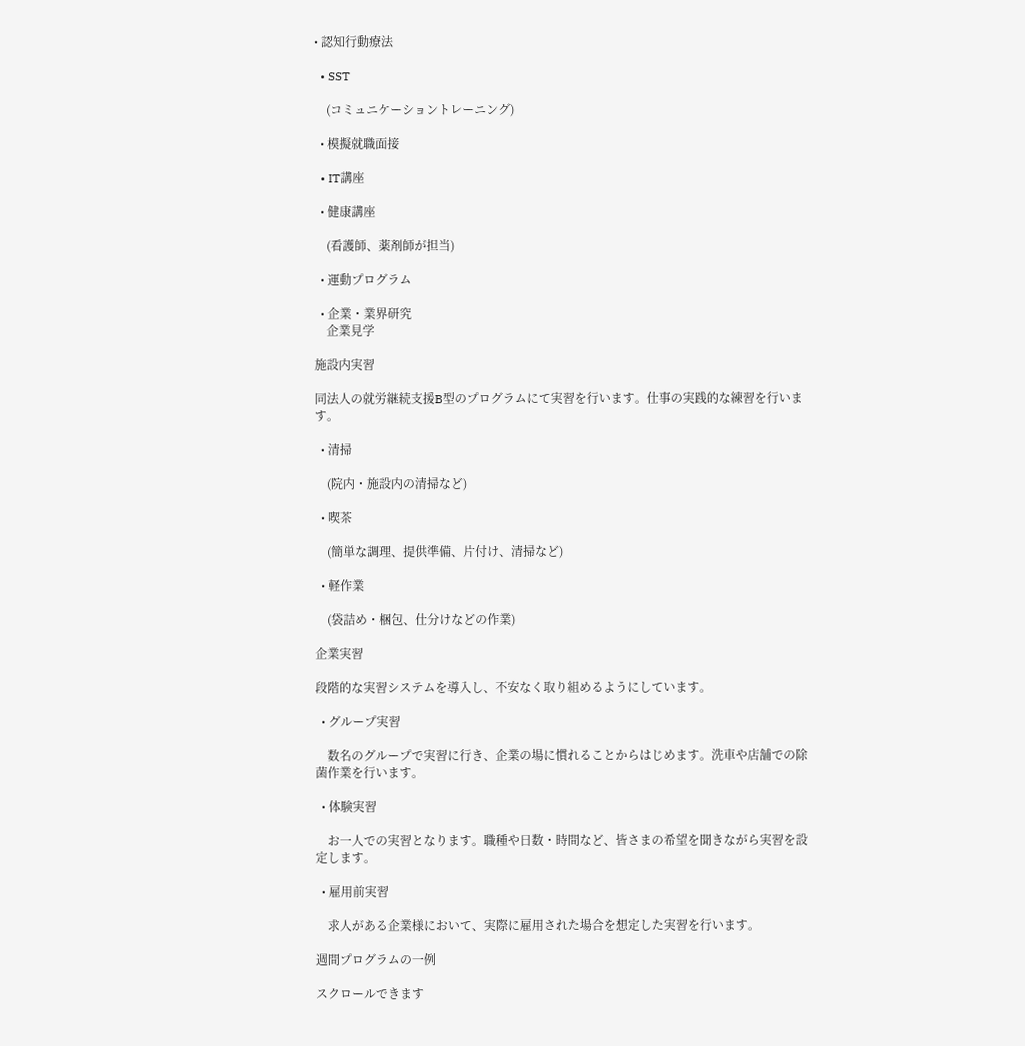• 認知⾏動療法

  • SST

    (コミュニケーショントレーニング)

  • 模擬就職⾯接

  • IT講座

  • 健康講座

    (看護師、薬剤師が担当)

  • 運動プログラム

  • 企業・業界研究
    企業⾒学

施設内実習

同法⼈の就労継続⽀援B型のプログラムにて実習を⾏います。仕事の実践的な練習を⾏います。

  • 清掃

    (院内・施設内の清掃など)

  • 喫茶

    (簡単な調理、提供準備、片付け、清掃など)

  • 軽作業

    (袋詰め・梱包、仕分けなどの作業)

企業実習

段階的な実習システムを導⼊し、不安なく取り組めるようにしています。

  • グループ実習

    数名のグループで実習に⾏き、企業の場に慣れることからはじめます。洗⾞や店舗での除菌作業を⾏います。

  • 体験実習

    お⼀⼈での実習となります。職種や⽇数・時間など、皆さまの希望を聞きながら実習を設定します。

  • 雇⽤前実習

    求⼈がある企業様において、実際に雇⽤された場合を想定した実習を⾏います。

週間プログラムの一例

スクロールできます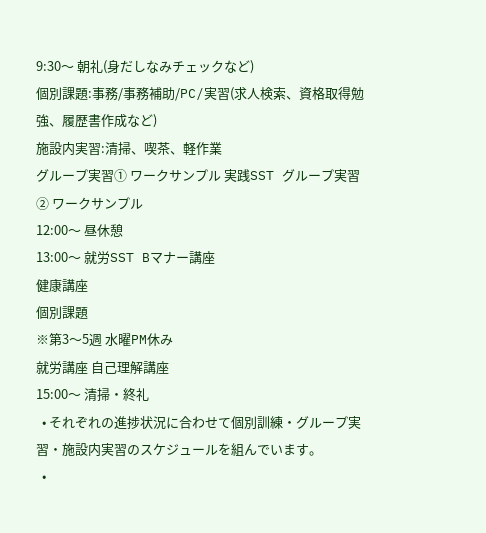9:30〜 朝礼(身だしなみチェックなど)
個別課題:事務/事務補助/PC/実習(求人検索、資格取得勉強、履歴書作成など)
施設内実習:清掃、喫茶、軽作業
グループ実習① ワークサンプル 実践SST グループ実習② ワークサンプル
12:00〜 昼休憩
13:00〜 就労SST Bマナー講座
健康講座
個別課題
※第3〜5週 水曜PM休み
就労講座 自己理解講座
15:00〜 清掃・終礼
  • それぞれの進捗状況に合わせて個別訓練・グループ実習・施設内実習のスケジュールを組んでいます。
  •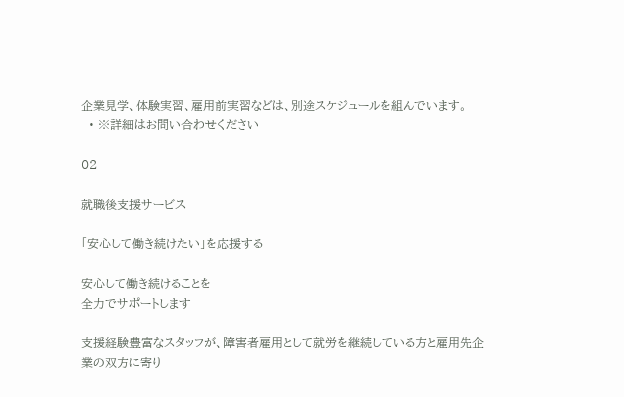企業見学、体験実習、雇用前実習などは、別途スケジュールを組んでいます。
  • ※詳細はお問い合わせください

02

就職後支援サービス

「安心して働き続けたい」を応援する

安心して働き続けることを
全力でサポートします

支援経験豊富なスタッフが、障害者雇用として就労を継続している方と雇用先企業の双方に寄り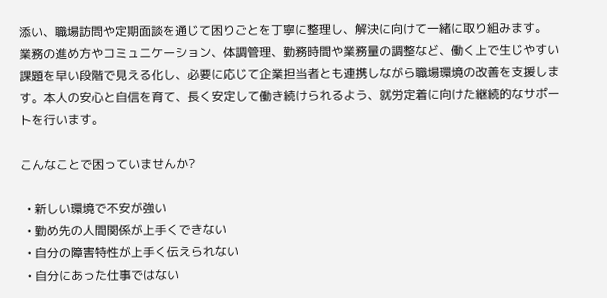添い、職場訪問や定期面談を通じて困りごとを丁寧に整理し、解決に向けて一緒に取り組みます。
業務の進め方やコミュニケーション、体調管理、勤務時間や業務量の調整など、働く上で生じやすい課題を早い段階で見える化し、必要に応じて企業担当者とも連携しながら職場環境の改善を支援します。本人の安心と自信を育て、長く安定して働き続けられるよう、就労定着に向けた継続的なサポートを行います。

こんなことで困っていませんか?

  • 新しい環境で不安が強い
  • 勤め先の人間関係が上手くできない
  • 自分の障害特性が上手く伝えられない
  • 自分にあった仕事ではない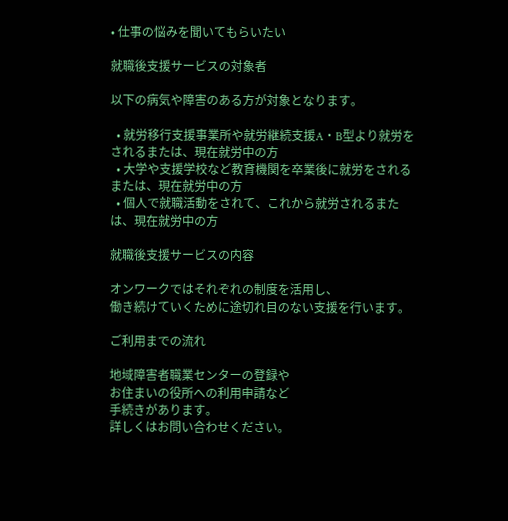• 仕事の悩みを聞いてもらいたい

就職後支援サービスの対象者

以下の病気や障害のある方が対象となります。

  • 就労移行支援事業所や就労継続支援A・B型より就労をされるまたは、現在就労中の方
  • 大学や支援学校など教育機関を卒業後に就労をされるまたは、現在就労中の方
  • 個人で就職活動をされて、これから就労されるまたは、現在就労中の方

就職後支援サービスの内容

オンワークではそれぞれの制度を活用し、
働き続けていくために途切れ目のない支援を行います。

ご利用までの流れ

地域障害者職業センターの登録や
お住まいの役所への利用申請など
手続きがあります。
詳しくはお問い合わせください。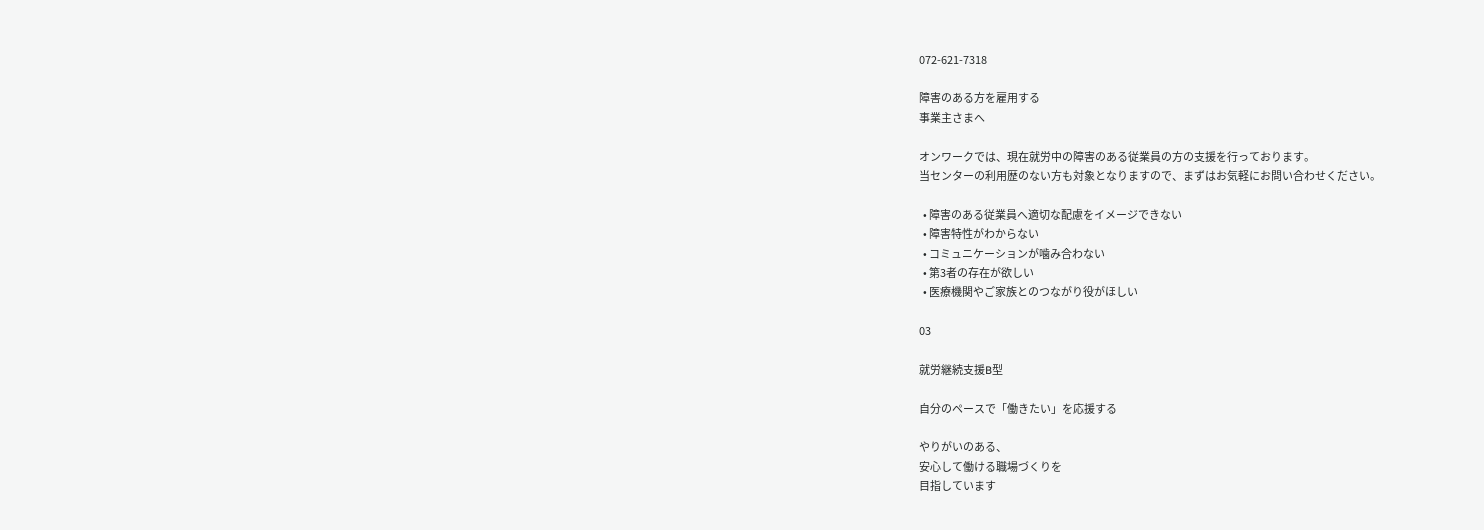072-621-7318

障害のある方を雇用する
事業主さまへ

オンワークでは、現在就労中の障害のある従業員の方の支援を行っております。
当センターの利用歴のない方も対象となりますので、まずはお気軽にお問い合わせください。

  • 障害のある従業員へ適切な配慮をイメージできない
  • 障害特性がわからない
  • コミュニケーションが噛み合わない
  • 第3者の存在が欲しい
  • 医療機関やご家族とのつながり役がほしい

03

就労継続支援B型

自分のペースで「働きたい」を応援する

やりがいのある、
安心して働ける職場づくりを
目指しています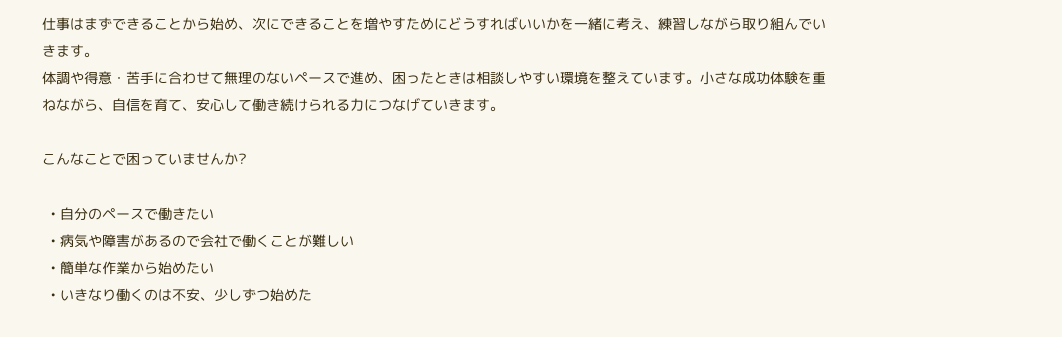仕事はまずできることから始め、次にできることを増やすためにどうすればいいかを一緒に考え、練習しながら取り組んでいきます。
体調や得意・苦手に合わせて無理のないペースで進め、困ったときは相談しやすい環境を整えています。小さな成功体験を重ねながら、自信を育て、安心して働き続けられる力につなげていきます。

こんなことで困っていませんか?

  • 自分のペースで働きたい
  • 病気や障害があるので会社で働くことが難しい
  • 簡単な作業から始めたい
  • いきなり働くのは不安、少しずつ始めた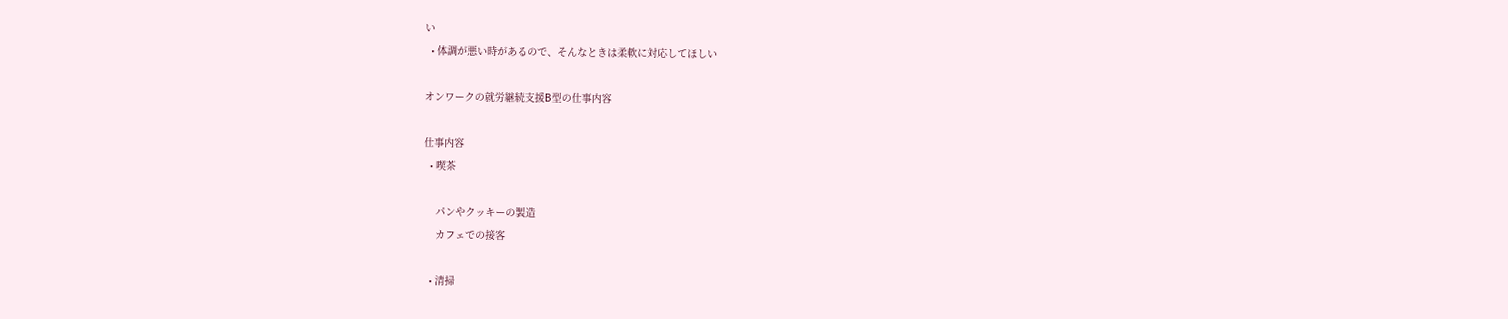い
  • 体調が悪い時があるので、そんなときは柔軟に対応してほしい

オンワークの就労継続支援B型の仕事内容

仕事内容
  • 喫茶

    パンやクッキーの製造
    カフェでの接客

  • 清掃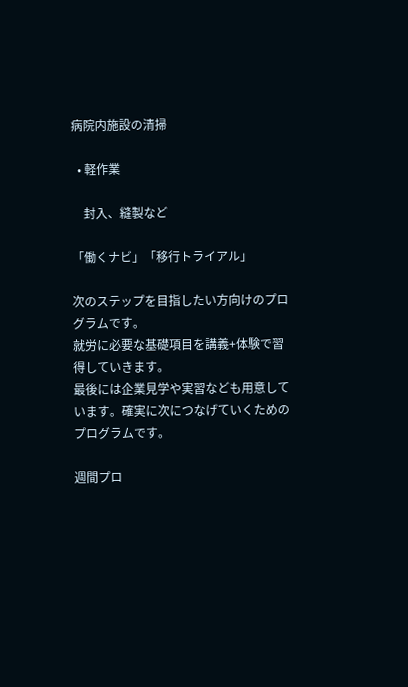病院内施設の清掃

  • 軽作業

    封入、縫製など

「働くナビ」「移行トライアル」

次のステップを目指したい方向けのプログラムです。
就労に必要な基礎項目を講義+体験で習得していきます。
最後には企業見学や実習なども用意しています。確実に次につなげていくためのプログラムです。

週間プロ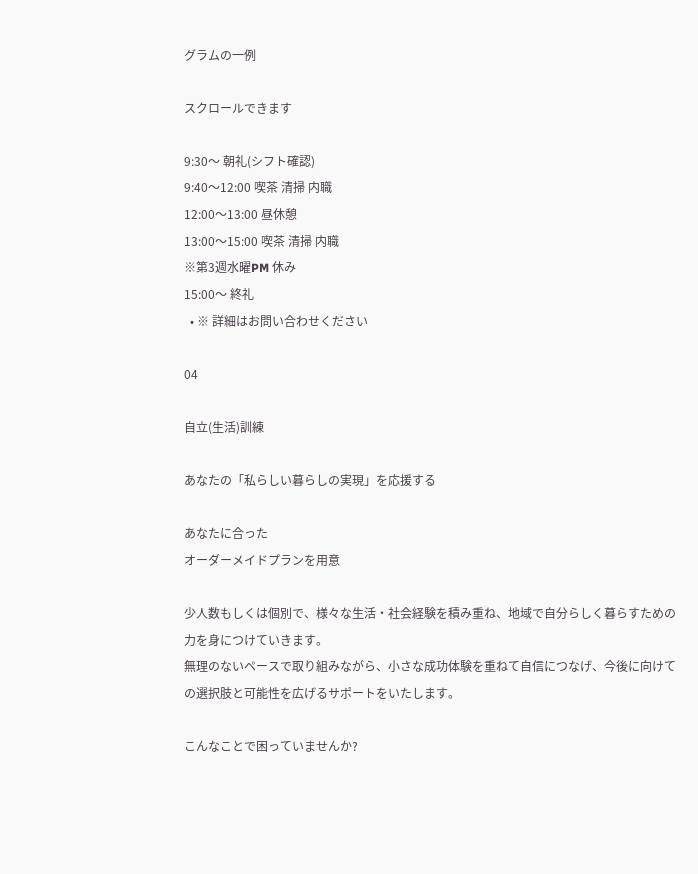グラムの一例

スクロールできます

9:30〜 朝礼(シフト確認)
9:40〜12:00 喫茶 清掃 内職
12:00〜13:00 昼休憩
13:00〜15:00 喫茶 清掃 内職
※第3週水曜PM 休み
15:00〜 終礼
  • ※ 詳細はお問い合わせください

04

自立(生活)訓練

あなたの「私らしい暮らしの実現」を応援する

あなたに合った
オーダーメイドプランを用意

少人数もしくは個別で、様々な生活・社会経験を積み重ね、地域で自分らしく暮らすための力を身につけていきます。
無理のないペースで取り組みながら、小さな成功体験を重ねて自信につなげ、今後に向けての選択肢と可能性を広げるサポートをいたします。

こんなことで困っていませんか?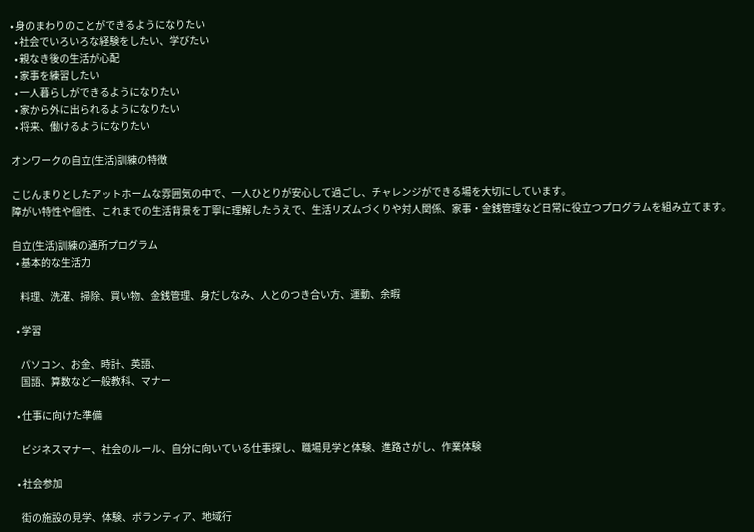• ⾝のまわりのことができるようになりたい
  • 社会でいろいろな経験をしたい、学びたい
  • 親なき後の⽣活が⼼配
  • 家事を練習したい
  • ⼀⼈暮らしができるようになりたい
  • 家から外に出られるようになりたい
  • 将来、働けるようになりたい

オンワークの自立(生活)訓練の特徴

こじんまりとしたアットホームな雰囲気の中で、一人ひとりが安心して過ごし、チャレンジができる場を大切にしています。
障がい特性や個性、これまでの生活背景を丁寧に理解したうえで、生活リズムづくりや対人関係、家事・金銭管理など日常に役立つプログラムを組み立てます。

自立(生活)訓練の通所プログラム
  • 基本的な生活力

    料理、洗濯、掃除、買い物、金銭管理、身だしなみ、人とのつき合い方、運動、余暇

  • 学習

    パソコン、お金、時計、英語、
    国語、算数など一般教科、マナー

  • 仕事に向けた準備

    ビジネスマナー、社会のルール、自分に向いている仕事探し、職場見学と体験、進路さがし、作業体験

  • 社会参加

    街の施設の見学、体験、ボランティア、地域行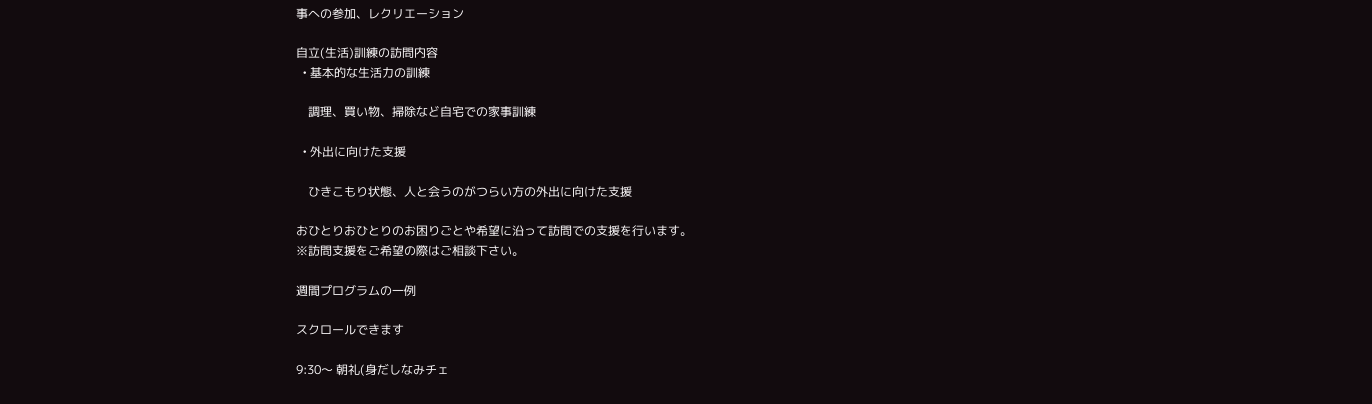事への参加、レクリエーション

自立(生活)訓練の訪問内容
  • 基本的な生活力の訓練

    調理、買い物、掃除など自宅での家事訓練

  • 外出に向けた支援

    ひきこもり状態、人と会うのがつらい方の外出に向けた支援

おひとりおひとりのお困りごとや希望に沿って訪問での支援を行います。
※訪問支援をご希望の際はご相談下さい。

週間プログラムの一例

スクロールできます

9:30〜 朝礼(身だしなみチェ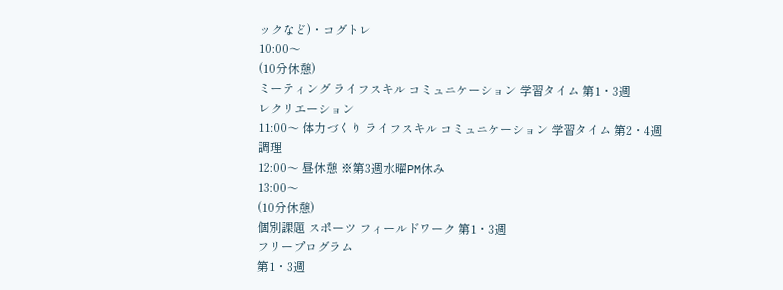ックなど)・コグトレ
10:00〜
(10分休憩)
ミーティング ライフスキル コミュニケーション 学習タイム 第1・3週
レクリエーション
11:00〜 体力づくり ライフスキル コミュニケーション 学習タイム 第2・4週
調理
12:00〜 昼休憩 ※第3週水曜PM休み
13:00〜
(10分休憩)
個別課題 スポーツ フィールドワーク 第1・3週
フリープログラム
第1・3週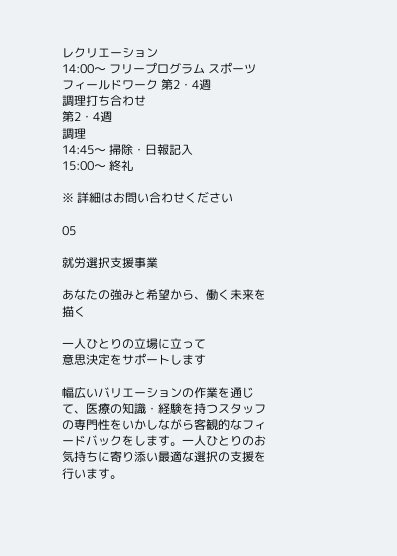レクリエーション
14:00〜 フリープログラム スポーツ フィールドワーク 第2・4週
調理打ち合わせ
第2・4週
調理
14:45〜 掃除・日報記入
15:00〜 終礼

※ 詳細はお問い合わせください

05

就労選択支援事業

あなたの強みと希望から、働く未来を描く

一人ひとりの立場に立って
意思決定をサポートします

幅広いバリエーションの作業を通じて、医療の知識・経験を持つスタッフの専門性をいかしながら客観的なフィードバックをします。一人ひとりのお気持ちに寄り添い最適な選択の支援を行います。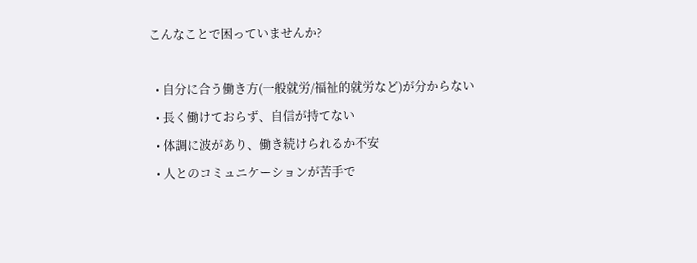こんなことで困っていませんか?

  • 自分に合う働き方(一般就労/福祉的就労など)が分からない
  • 長く働けておらず、自信が持てない
  • 体調に波があり、働き続けられるか不安
  • 人とのコミュニケーションが苦手で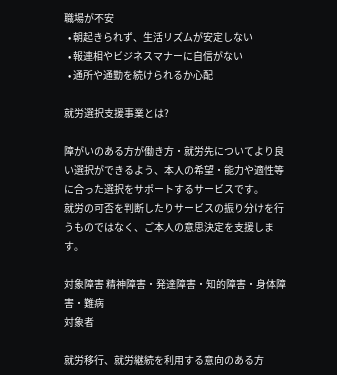職場が不安
  • 朝起きられず、生活リズムが安定しない
  • 報連相やビジネスマナーに自信がない
  • 通所や通勤を続けられるか心配

就労選択支援事業とは?

障がいのある方が働き方・就労先についてより良い選択ができるよう、本人の希望・能力や適性等に合った選択をサポートするサービスです。
就労の可否を判断したりサービスの振り分けを行うものではなく、ご本人の意思決定を支援します。

対象障害 精神障害・発達障害・知的障害・身体障害・難病
対象者

就労移行、就労継続を利用する意向のある方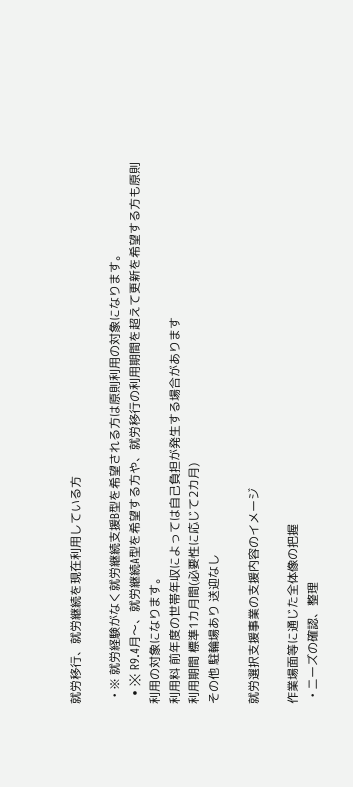就労移行、就労継続を現在利用している方

  • ※ 就労経験がなく就労継続支援B型を希望される方は原則利用の対象になります。
  • ※ R9.4月〜、就労継続A型を希望する方や、就労移行の利用期間を超えて更新を希望する方も原則利用の対象になります。
利用料 前年度の世帯年収によっては自己負担が発生する場合があります
利用期間 標準1カ月間(必要性に応じて2カ月)
その他 駐輪場あり 送迎なし

就労選択支援事業の支援内容のイメージ

作業場面等に通じた全体像の把握
  • ニーズの確認、整理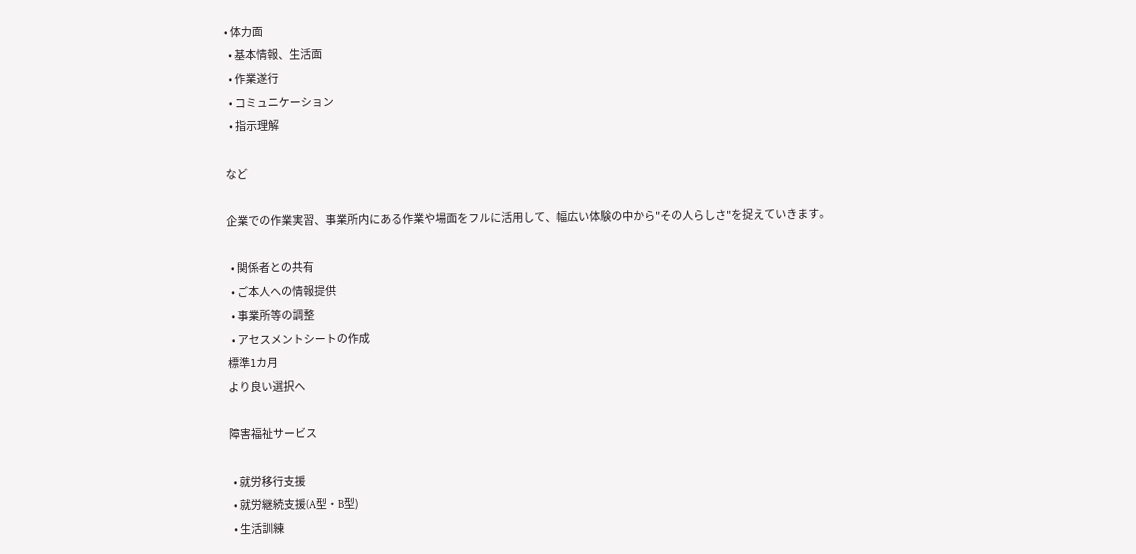• 体力面
  • 基本情報、生活面
  • 作業遂行
  • コミュニケーション
  • 指示理解

など

企業での作業実習、事業所内にある作業や場面をフルに活用して、幅広い体験の中から"その人らしさ"を捉えていきます。

  • 関係者との共有
  • ご本人への情報提供
  • 事業所等の調整
  • アセスメントシートの作成
標準1カ月
より良い選択へ

障害福祉サービス

  • 就労移行支援
  • 就労継続支援(A型・B型)
  • 生活訓練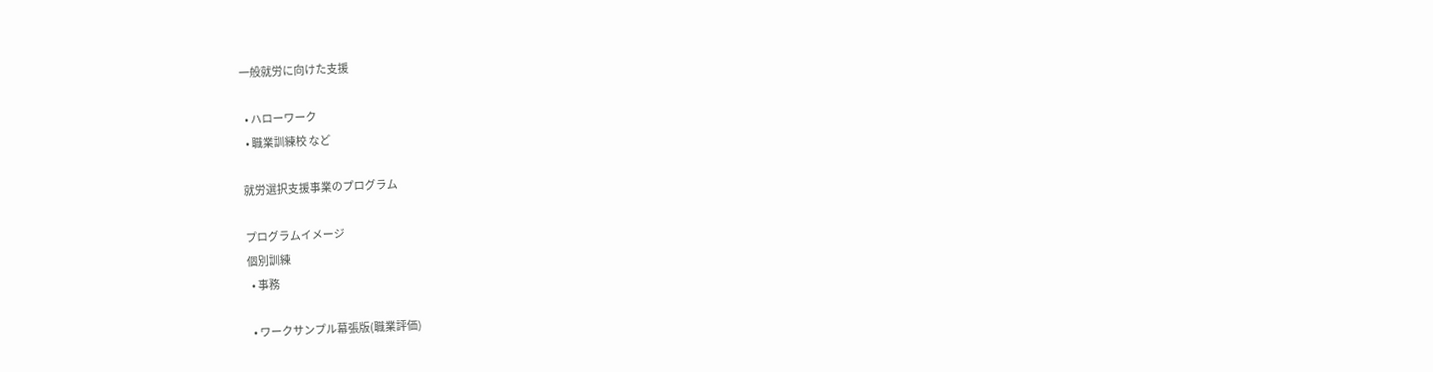一般就労に向けた支援

  • ハローワーク
  • 職業訓練校 など

就労選択支援事業のプログラム

プログラムイメージ
個別訓練
  • 事務

  • ワークサンプル幕張版(職業評価)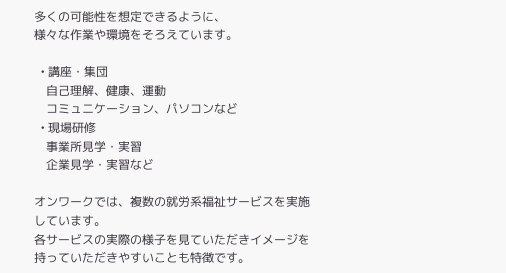多くの可能性を想定できるように、
様々な作業や環境をそろえています。

  • 講座・集団
    自己理解、健康、運動
    コミュニケーション、パソコンなど
  • 現場研修
    事業所見学・実習
    企業見学・実習など

オンワークでは、複数の就労系福祉サービスを実施しています。
各サービスの実際の様子を見ていただきイメージを持っていただきやすいことも特徴です。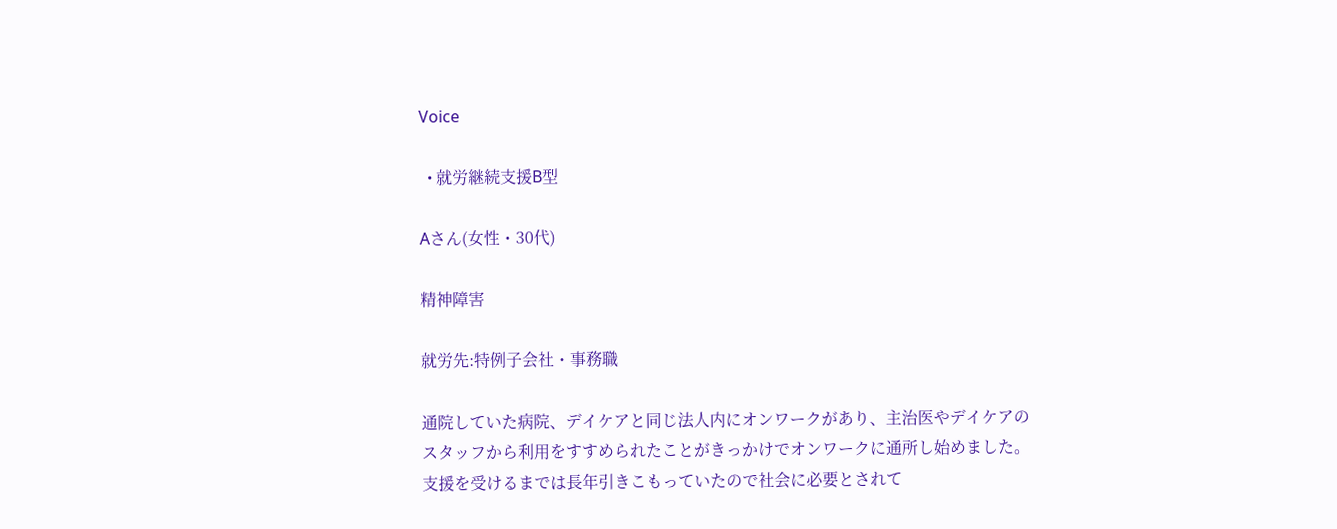Voice

  • 就労継続支援B型

Aさん(女性・30代)

精神障害

就労先:特例子会社・事務職

通院していた病院、デイケアと同じ法⼈内にオンワークがあり、主治医やデイケアのスタッフから利⽤をすすめられたことがきっかけでオンワークに通所し始めました。
⽀援を受けるまでは⻑年引きこもっていたので社会に必要とされて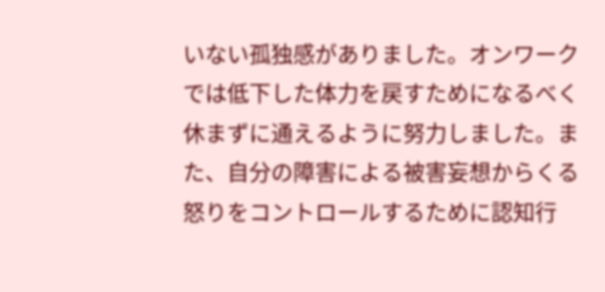いない孤独感がありました。オンワークでは低下した体⼒を戻すためになるべく休まずに通えるように努⼒しました。また、⾃分の障害による被害妄想からくる怒りをコントロールするために認知⾏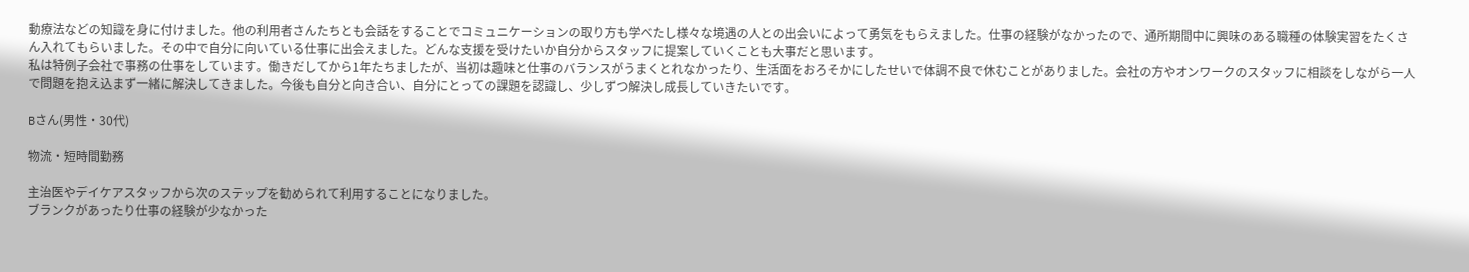動療法などの知識を身に付けました。他の利⽤者さんたちとも会話をすることでコミュニケーションの取り⽅も学べたし様々な境遇の⼈との出会いによって勇気をもらえました。仕事の経験がなかったので、通所期間中に興味のある職種の体験実習をたくさん⼊れてもらいました。その中で⾃分に向いている仕事に出会えました。どんな⽀援を受けたいか⾃分からスタッフに提案していくことも⼤事だと思います。
私は特例⼦会社で事務の仕事をしています。働きだしてから1年たちましたが、当初は趣味と仕事のバランスがうまくとれなかったり、⽣活⾯をおろそかにしたせいで体調不良で休むことがありました。会社の⽅やオンワークのスタッフに相談をしながら⼀⼈で問題を抱え込まず⼀緒に解決してきました。今後も⾃分と向き合い、⾃分にとっての課題を認識し、少しずつ解決し成⻑していきたいです。

Bさん(男性・30代)

物流・短時間勤務

主治医やデイケアスタッフから次のステップを勧められて利⽤することになりました。
ブランクがあったり仕事の経験が少なかった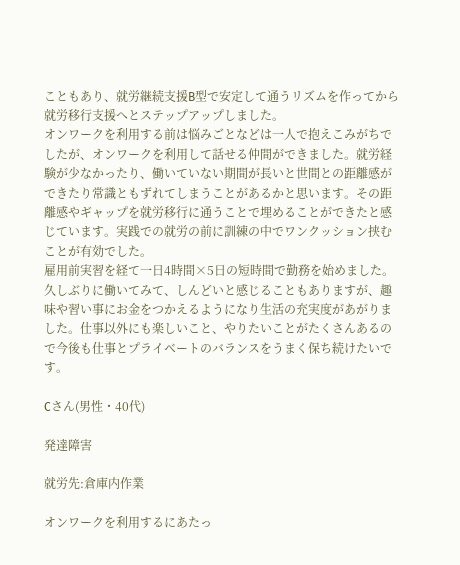こともあり、就労継続⽀援B型で安定して通うリズムを作ってから就労移⾏⽀援へとステップアップしました。
オンワークを利⽤する前は悩みごとなどは⼀⼈で抱えこみがちでしたが、オンワークを利⽤して話せる仲間ができました。就労経験が少なかったり、働いていない期間が⻑いと世間との距離感ができたり常識ともずれてしまうことがあるかと思います。その距離感やギャップを就労移⾏に通うことで埋めることができたと感じています。実践での就労の前に訓練の中でワンクッション挟むことが有効でした。
雇⽤前実習を経て⼀⽇4時間×5⽇の短時間で勤務を始めました。久しぶりに働いてみて、しんどいと感じることもありますが、趣味や習い事にお⾦をつかえるようになり⽣活の充実度があがりました。仕事以外にも楽しいこと、やりたいことがたくさんあるので今後も仕事とプライベートのバランスをうまく保ち続けたいです。

Cさん(男性・40代)

発達障害

就労先:倉庫内作業

オンワークを利⽤するにあたっ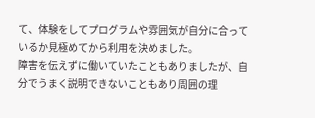て、体験をしてプログラムや雰囲気が⾃分に合っているか⾒極めてから利⽤を決めました。
障害を伝えずに働いていたこともありましたが、⾃分でうまく説明できないこともあり周囲の理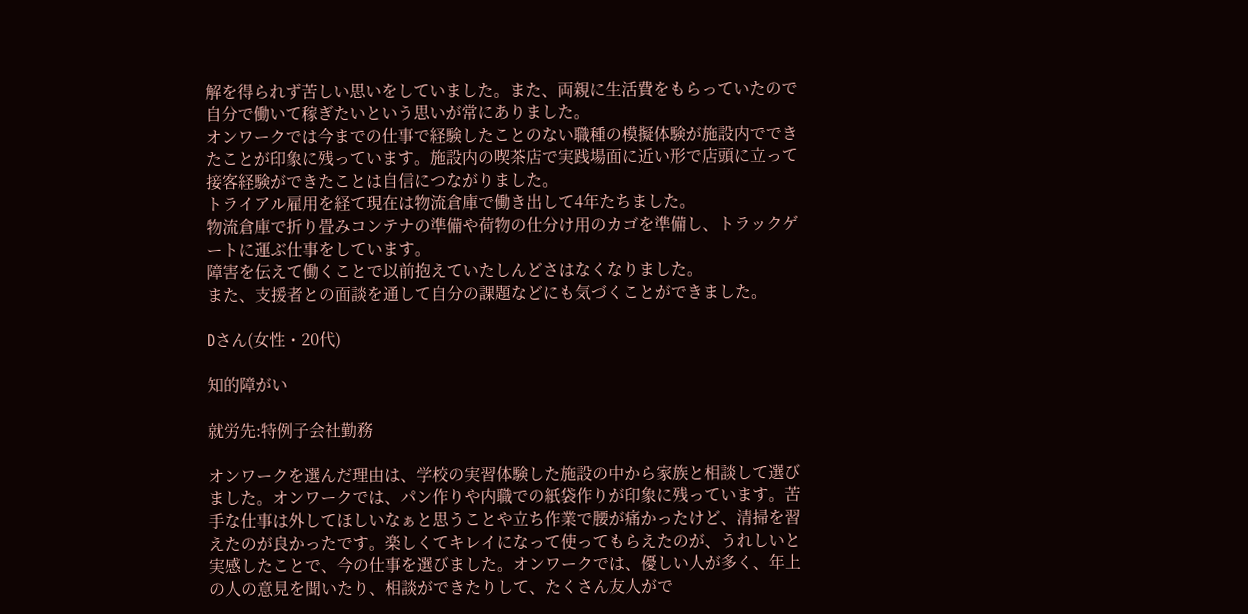解を得られず苦しい思いをしていました。また、両親に⽣活費をもらっていたので⾃分で働いて稼ぎたいという思いが常にありました。
オンワークでは今までの仕事で経験したことのない職種の模擬体験が施設内でできたことが印象に残っています。施設内の喫茶店で実践場⾯に近い形で店頭に⽴って接客経験ができたことは⾃信につながりました。
トライアル雇⽤を経て現在は物流倉庫で働き出して4年たちました。
物流倉庫で折り畳みコンテナの準備や荷物の仕分け⽤のカゴを準備し、トラックゲートに運ぶ仕事をしています。
障害を伝えて働くことで以前抱えていたしんどさはなくなりました。
また、⽀援者との⾯談を通して⾃分の課題などにも気づくことができました。

Dさん(女性・20代)

知的障がい

就労先:特例⼦会社勤務

オンワークを選んだ理由は、学校の実習体験した施設の中から家族と相談して選びました。オンワークでは、パン作りや内職での紙袋作りが印象に残っています。苦⼿な仕事は外してほしいなぁと思うことや⽴ち作業で腰が痛かったけど、清掃を習えたのが良かったです。楽しくてキレイになって使ってもらえたのが、うれしいと実感したことで、今の仕事を選びました。オンワークでは、優しい⼈が多く、年上の⼈の意⾒を聞いたり、相談ができたりして、たくさん友⼈がで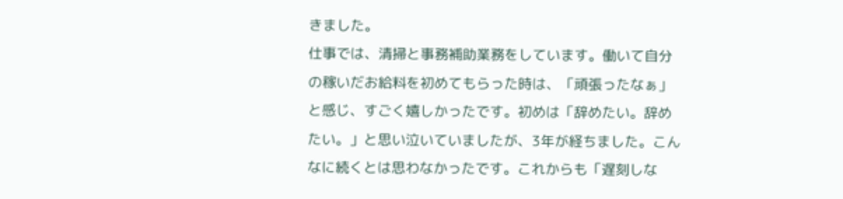きました。
仕事では、清掃と事務補助業務をしています。働いて⾃分の稼いだお給料を初めてもらった時は、「頑張ったなぁ」と感じ、すごく嬉しかったです。初めは「辞めたい。辞めたい。」と思い泣いていましたが、3年が経ちました。こんなに続くとは思わなかったです。これからも「遅刻しな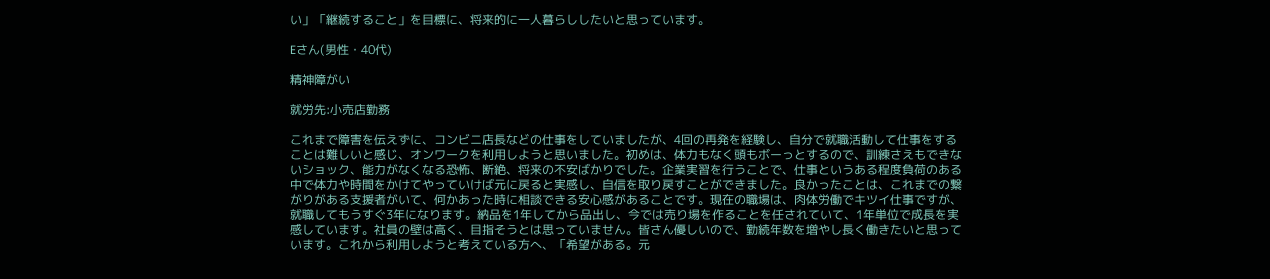い」「継続すること」を⽬標に、将来的に⼀⼈暮らししたいと思っています。

Eさん(男性・40代)

精神障がい

就労先:小売店勤務

これまで障害を伝えずに、コンビニ店長などの仕事をしていましたが、4回の再発を経験し、自分で就職活動して仕事をすることは難しいと感じ、オンワークを利用しようと思いました。初めは、体力もなく頭もボーっとするので、訓練さえもできないショック、能力がなくなる恐怖、断絶、将来の不安ばかりでした。企業実習を行うことで、仕事というある程度負荷のある中で体力や時間をかけてやっていけば元に戻ると実感し、自信を取り戻すことができました。良かったことは、これまでの繋がりがある支援者がいて、何かあった時に相談できる安心感があることです。現在の職場は、肉体労働でキツイ仕事ですが、就職してもうすぐ3年になります。納品を1年してから品出し、今では売り場を作ることを任されていて、1年単位で成長を実感しています。社員の壁は高く、目指そうとは思っていません。皆さん優しいので、勤続年数を増やし長く働きたいと思っています。これから利用しようと考えている方へ、「希望がある。元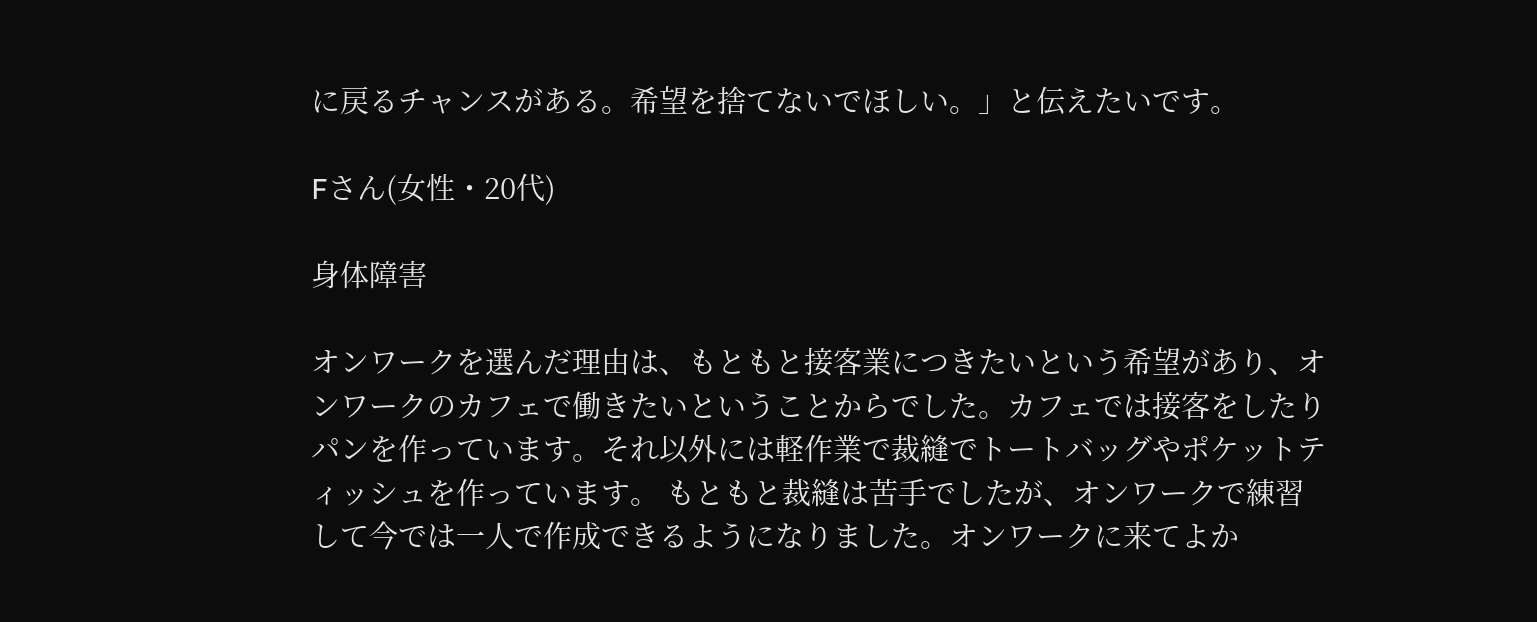に戻るチャンスがある。希望を捨てないでほしい。」と伝えたいです。

Fさん(女性・20代)

身体障害

オンワークを選んだ理由は、もともと接客業につきたいという希望があり、オンワークのカフェで働きたいということからでした。カフェでは接客をしたりパンを作っています。それ以外には軽作業で裁縫でトートバッグやポケットティッシュを作っています。 もともと裁縫は苦手でしたが、オンワークで練習して今では一人で作成できるようになりました。オンワークに来てよか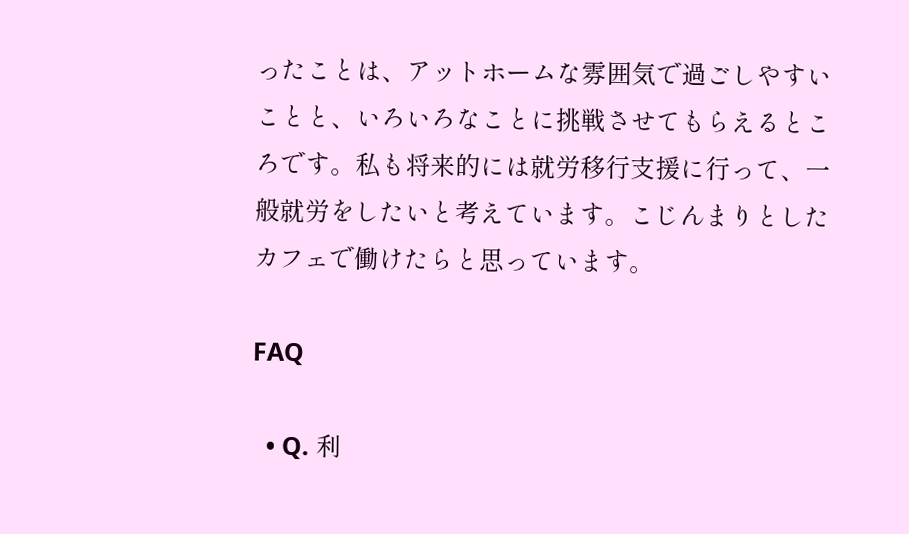ったことは、アットホームな雰囲気で過ごしやすいことと、いろいろなことに挑戦させてもらえるところです。私も将来的には就労移行支援に行って、一般就労をしたいと考えています。こじんまりとしたカフェで働けたらと思っています。

FAQ

  • Q. 利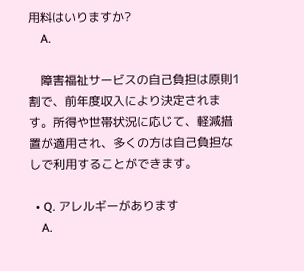用料はいりますか?
    A.

    障害福祉サービスの自己負担は原則1割で、前年度収入により決定されます。所得や世帯状況に応じて、軽減措置が適用され、多くの方は自己負担なしで利用することができます。

  • Q. アレルギーがあります
    A.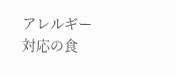アレルギー対応の食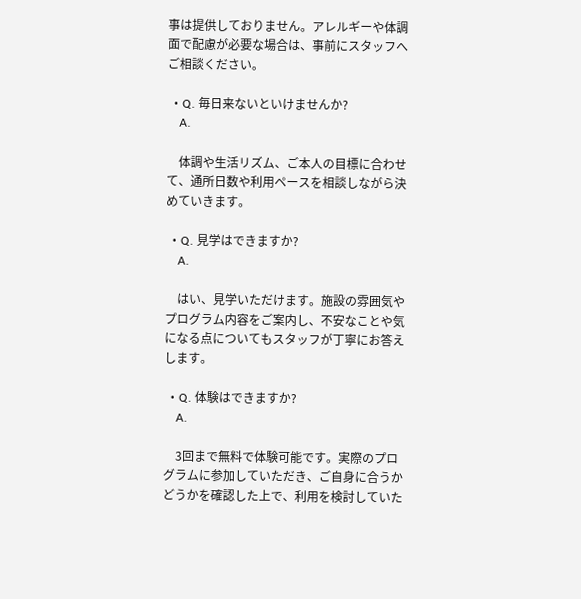事は提供しておりません。アレルギーや体調面で配慮が必要な場合は、事前にスタッフへご相談ください。

  • Q. 毎日来ないといけませんか?
    A.

    体調や生活リズム、ご本人の目標に合わせて、通所日数や利用ペースを相談しながら決めていきます。

  • Q. 見学はできますか?
    A.

    はい、見学いただけます。施設の雰囲気やプログラム内容をご案内し、不安なことや気になる点についてもスタッフが丁寧にお答えします。

  • Q. 体験はできますか?
    A.

    3回まで無料で体験可能です。実際のプログラムに参加していただき、ご自身に合うかどうかを確認した上で、利用を検討していた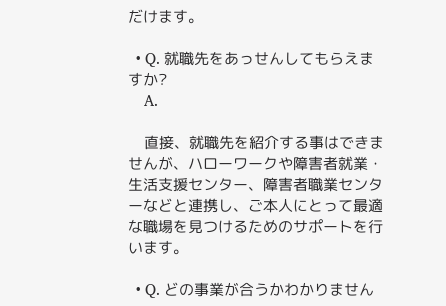だけます。

  • Q. 就職先をあっせんしてもらえますか?
    A.

    直接、就職先を紹介する事はできませんが、ハローワークや障害者就業・生活支援センター、障害者職業センターなどと連携し、ご本人にとって最適な職場を見つけるためのサポートを行います。

  • Q. どの事業が合うかわかりません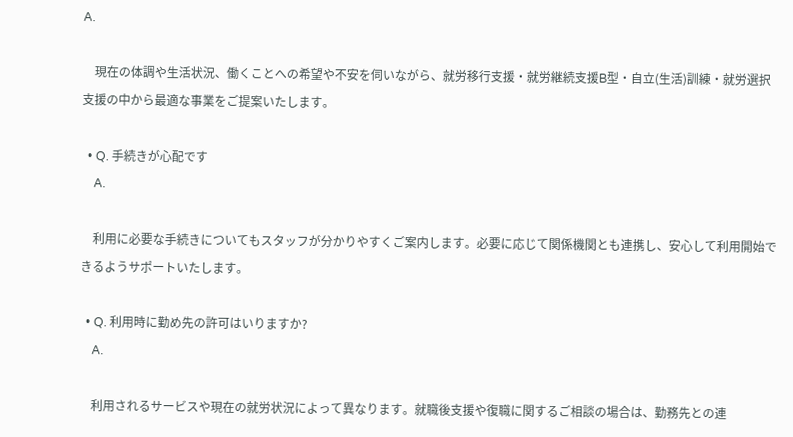A.

    現在の体調や生活状況、働くことへの希望や不安を伺いながら、就労移行支援・就労継続支援B型・自立(生活)訓練・就労選択支援の中から最適な事業をご提案いたします。

  • Q. 手続きが心配です
    A.

    利用に必要な手続きについてもスタッフが分かりやすくご案内します。必要に応じて関係機関とも連携し、安心して利用開始できるようサポートいたします。

  • Q. 利用時に勤め先の許可はいりますか?
    A.

    利用されるサービスや現在の就労状況によって異なります。就職後支援や復職に関するご相談の場合は、勤務先との連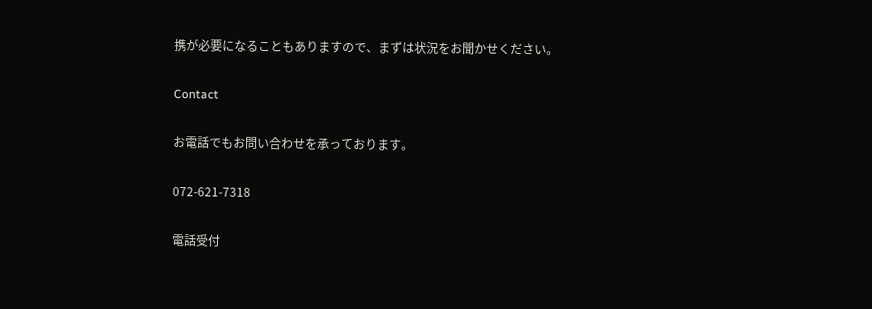携が必要になることもありますので、まずは状況をお聞かせください。

Contact

お電話でもお問い合わせを承っております。

072-621-7318

電話受付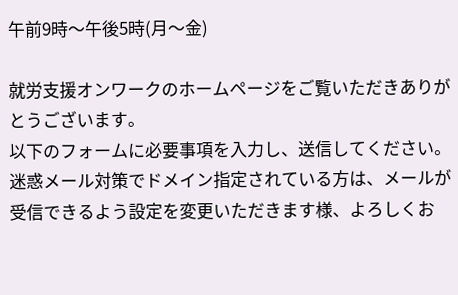午前9時〜午後5時(月〜金)

就労支援オンワークのホームページをご覧いただきありがとうございます。
以下のフォームに必要事項を入力し、送信してください。迷惑メール対策でドメイン指定されている方は、メールが受信できるよう設定を変更いただきます様、よろしくお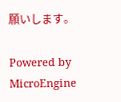願いします。

Powered by MicroEngine